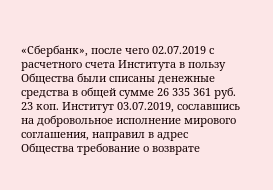«Сбербанк», после чего 02.07.2019 с расчетного счета Института в пользу Общества были списаны денежные средства в общей сумме 26 335 361 руб. 23 коп. Институт 03.07.2019, сославшись на добровольное исполнение мирового соглашения, направил в адрес Общества требование о возврате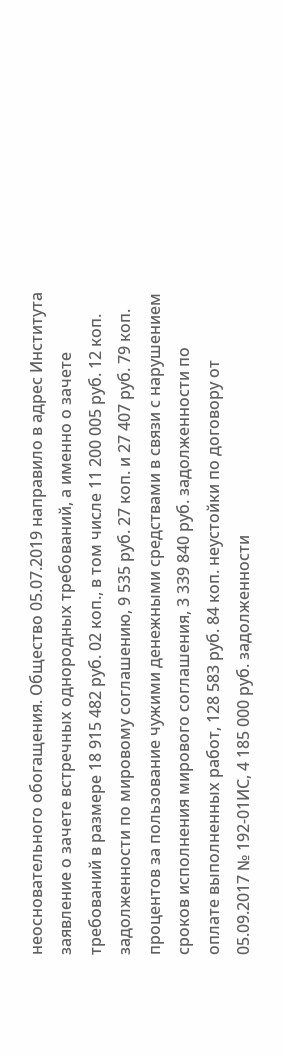неосновательного обогащения. Общество 05.07.2019 направило в адрес Института заявление о зачете встречных однородных требований, а именно о зачете требований в размере 18 915 482 руб. 02 коп., в том числе 11 200 005 руб. 12 коп. задолженности по мировому соглашению, 9 535 руб. 27 коп. и 27 407 руб. 79 коп. процентов за пользование чужими денежными средствами в связи с нарушением сроков исполнения мирового соглашения, 3 339 840 руб. задолженности по оплате выполненных работ, 128 583 руб. 84 коп. неустойки по договору от 05.09.2017 № 192-01ИС, 4 185 000 руб. задолженности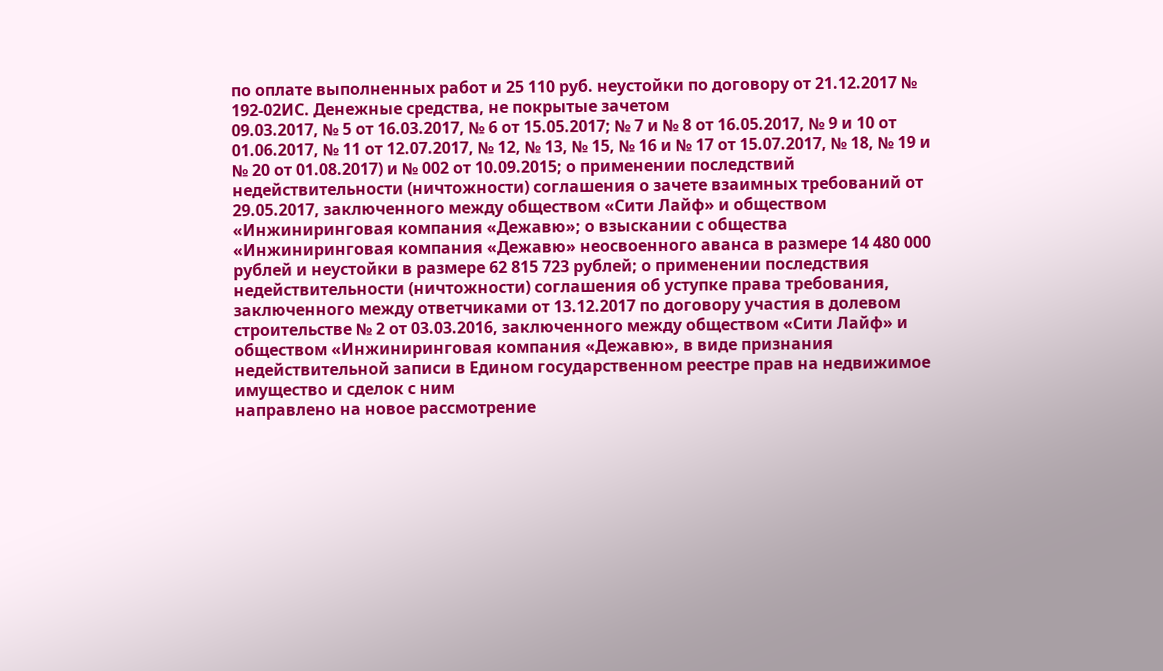по оплате выполненных работ и 25 110 руб. неустойки по договору от 21.12.2017 № 192-02ИС. Денежные средства, не покрытые зачетом
09.03.2017, № 5 от 16.03.2017, № 6 от 15.05.2017; № 7 и № 8 от 16.05.2017, № 9 и 10 от 01.06.2017, № 11 от 12.07.2017, № 12, № 13, № 15, № 16 и № 17 от 15.07.2017, № 18, № 19 и № 20 от 01.08.2017) и № 002 от 10.09.2015; о применении последствий недействительности (ничтожности) соглашения о зачете взаимных требований от 29.05.2017, заключенного между обществом «Сити Лайф» и обществом «Инжиниринговая компания «Дежавю»; о взыскании с общества «Инжиниринговая компания «Дежавю» неосвоенного аванса в размере 14 480 000 рублей и неустойки в размере 62 815 723 рублей; о применении последствия недействительности (ничтожности) соглашения об уступке права требования, заключенного между ответчиками от 13.12.2017 по договору участия в долевом строительстве № 2 от 03.03.2016, заключенного между обществом «Сити Лайф» и обществом «Инжиниринговая компания «Дежавю», в виде признания недействительной записи в Едином государственном реестре прав на недвижимое имущество и сделок с ним
направлено на новое рассмотрение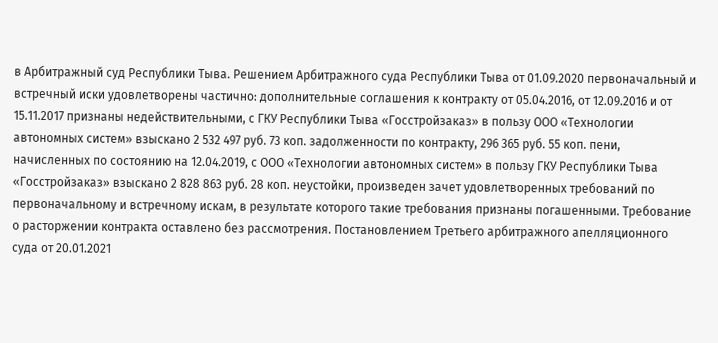в Арбитражный суд Республики Тыва. Решением Арбитражного суда Республики Тыва от 01.09.2020 первоначальный и встречный иски удовлетворены частично: дополнительные соглашения к контракту от 05.04.2016, от 12.09.2016 и от 15.11.2017 признаны недействительными, с ГКУ Республики Тыва «Госстройзаказ» в пользу ООО «Технологии автономных систем» взыскано 2 532 497 руб. 73 коп. задолженности по контракту, 296 365 руб. 55 коп. пени, начисленных по состоянию на 12.04.2019, с ООО «Технологии автономных систем» в пользу ГКУ Республики Тыва «Госстройзаказ» взыскано 2 828 863 руб. 28 коп. неустойки, произведен зачет удовлетворенных требований по первоначальному и встречному искам, в результате которого такие требования признаны погашенными. Требование о расторжении контракта оставлено без рассмотрения. Постановлением Третьего арбитражного апелляционного суда от 20.01.2021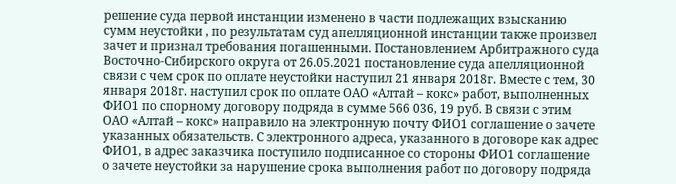решение суда первой инстанции изменено в части подлежащих взысканию сумм неустойки , по результатам суд апелляционной инстанции также произвел зачет и признал требования погашенными. Постановлением Арбитражного суда Восточно-Сибирского округа от 26.05.2021 постановление суда апелляционной
связи с чем срок по оплате неустойки наступил 21 января 2018г. Вместе с тем, 30 января 2018г. наступил срок по оплате ОАО «Алтай – кокс» работ, выполненных ФИО1 по спорному договору подряда в сумме 566 036, 19 руб. В связи с этим ОАО «Алтай – кокс» направило на электронную почту ФИО1 соглашение о зачете указанных обязательств. С электронного адреса, указанного в договоре как адрес ФИО1, в адрес заказчика поступило подписанное со стороны ФИО1 соглашение о зачете неустойки за нарушение срока выполнения работ по договору подряда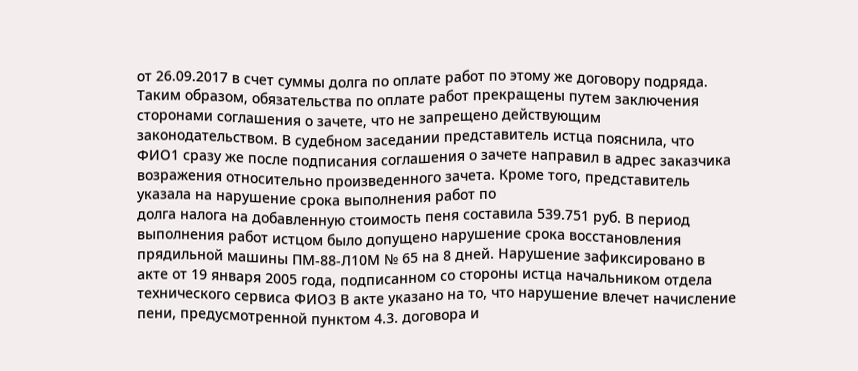от 26.09.2017 в счет суммы долга по оплате работ по этому же договору подряда. Таким образом, обязательства по оплате работ прекращены путем заключения сторонами соглашения о зачете, что не запрещено действующим законодательством. В судебном заседании представитель истца пояснила, что ФИО1 сразу же после подписания соглашения о зачете направил в адрес заказчика возражения относительно произведенного зачета. Кроме того, представитель указала на нарушение срока выполнения работ по
долга налога на добавленную стоимость пеня составила 539.751 руб. В период выполнения работ истцом было допущено нарушение срока восстановления прядильной машины ПМ-88-Л10М № 65 на 8 дней. Нарушение зафиксировано в акте от 19 января 2005 года, подписанном со стороны истца начальником отдела технического сервиса ФИО3 В акте указано на то, что нарушение влечет начисление пени, предусмотренной пунктом 4.3. договора и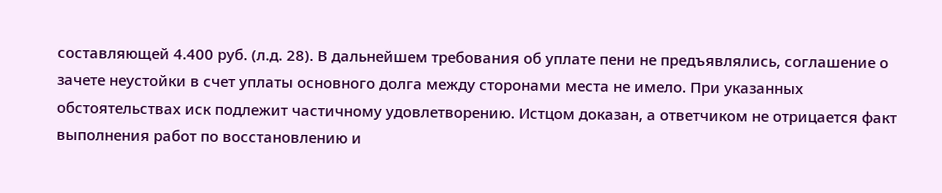составляющей 4.400 руб. (л.д. 28). В дальнейшем требования об уплате пени не предъявлялись, соглашение о зачете неустойки в счет уплаты основного долга между сторонами места не имело. При указанных обстоятельствах иск подлежит частичному удовлетворению. Истцом доказан, а ответчиком не отрицается факт выполнения работ по восстановлению и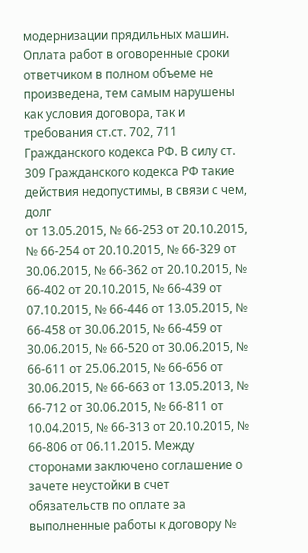модернизации прядильных машин. Оплата работ в оговоренные сроки ответчиком в полном объеме не произведена, тем самым нарушены как условия договора, так и требования ст.ст. 702, 711 Гражданского кодекса РФ. В силу ст. 309 Гражданского кодекса РФ такие действия недопустимы, в связи с чем, долг
от 13.05.2015, № 66-253 от 20.10.2015, № 66-254 от 20.10.2015, № 66-329 от 30.06.2015, № 66-362 от 20.10.2015, № 66-402 от 20.10.2015, № 66-439 от 07.10.2015, № 66-446 от 13.05.2015, № 66-458 от 30.06.2015, № 66-459 от 30.06.2015, № 66-520 от 30.06.2015, № 66-611 от 25.06.2015, № 66-656 от 30.06.2015, № 66-663 от 13.05.2013, № 66-712 от 30.06.2015, № 66-811 от 10.04.2015, № 66-313 от 20.10.2015, № 66-806 от 06.11.2015. Между сторонами заключено соглашение о зачете неустойки в счет обязательств по оплате за выполненные работы к договору №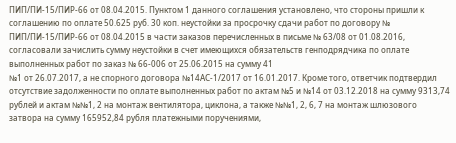ПИП/ПИ-15/ПИР-66 от 08.04.2015. Пунктом 1 данного соглашения установлено, что стороны пришли к соглашению по оплате 50.625 руб. 30 коп. неустойки за просрочку сдачи работ по договору № ПИП/ПИ-15/ПИР-66 от 08.04.2015 в части заказов перечисленных в письме № 63/08 от 01.08.2016, согласовали зачислить сумму неустойки в счет имеющихся обязательств генподрядчика по оплате выполненных работ по заказ № 66-006 от 25.06.2015 на сумму 41
№1 от 26.07.2017, а не спорного договора №14АС-1/2017 от 16.01.2017. Кроме того, ответчик подтвердил отсутствие задолженности по оплате выполненных работ по актам №5 и №14 от 03.12.2018 на сумму 9313,74 рублей и актам №№1, 2 на монтаж вентилятора, циклона, а также №№1, 2, 6, 7 на монтаж шлюзового затвора на сумму 165952,84 рубля платежными поручениями,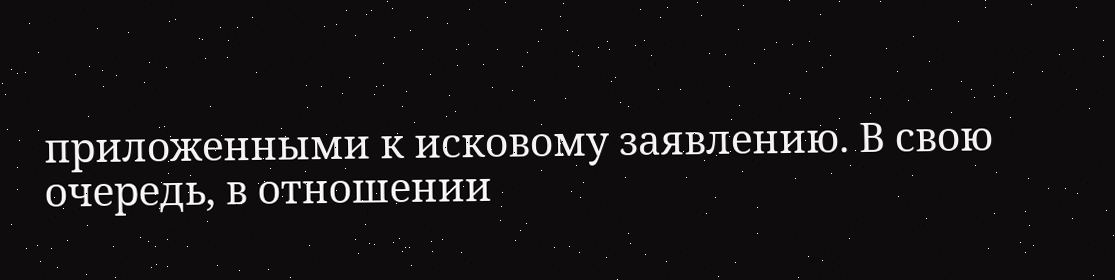приложенными к исковому заявлению. В свою очередь, в отношении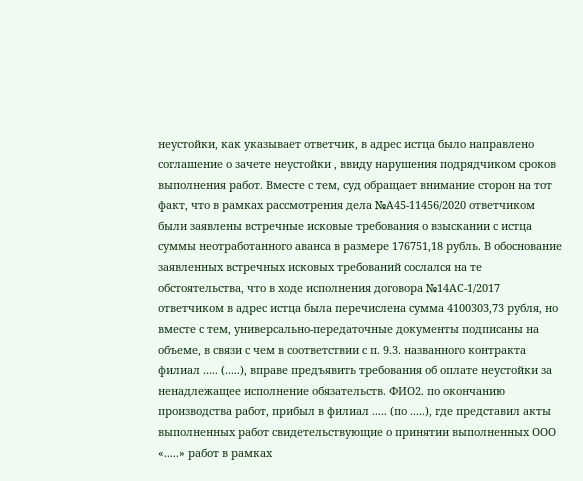неустойки, как указывает ответчик, в адрес истца было направлено соглашение о зачете неустойки , ввиду нарушения подрядчиком сроков выполнения работ. Вместе с тем, суд обращает внимание сторон на тот факт, что в рамках рассмотрения дела №А45-11456/2020 ответчиком были заявлены встречные исковые требования о взыскании с истца суммы неотработанного аванса в размере 176751,18 рубль. В обоснование заявленных встречных исковых требований сослался на те обстоятельства, что в ходе исполнения договора №14АС-1/2017 ответчиком в адрес истца была перечислена сумма 4100303,73 рубля, но вместе с тем, универсально-передаточные документы подписаны на
объеме, в связи с чем в соответствии с п. 9.3. названного контракта филиал ..... (.....), вправе предъявить требования об оплате неустойки за ненадлежащее исполнение обязательств. ФИО2. по окончанию производства работ, прибыл в филиал ..... (по .....), где представил акты выполненных работ свидетельствующие о принятии выполненных ООО «.....» работ в рамках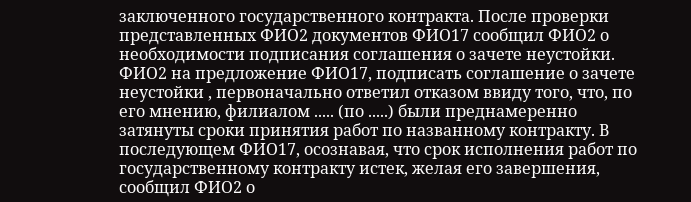заключенного государственного контракта. После проверки представленных ФИО2 документов ФИО17 сообщил ФИО2 о необходимости подписания соглашения о зачете неустойки. ФИО2 на предложение ФИО17, подписать соглашение о зачете неустойки , первоначально ответил отказом ввиду того, что, по его мнению, филиалом ..... (по .....) были преднамеренно затянуты сроки принятия работ по названному контракту. В последующем ФИО17, осознавая, что срок исполнения работ по государственному контракту истек, желая его завершения, сообщил ФИО2 о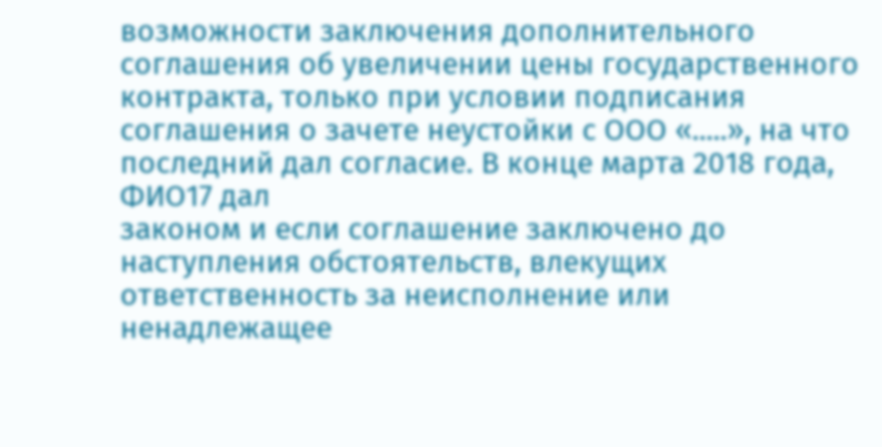возможности заключения дополнительного соглашения об увеличении цены государственного контракта, только при условии подписания соглашения о зачете неустойки с ООО «.....», на что последний дал согласие. В конце марта 2018 года, ФИО17 дал
законом и если соглашение заключено до наступления обстоятельств, влекущих ответственность за неисполнение или ненадлежащее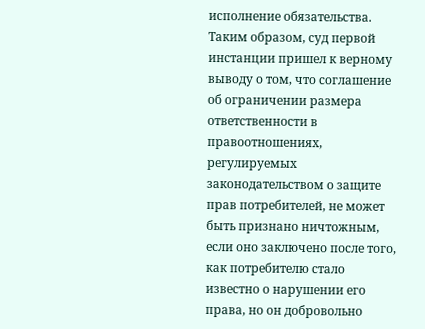исполнение обязательства. Таким образом, суд первой инстанции пришел к верному выводу о том, что соглашение об ограничении размера ответственности в правоотношениях, регулируемых законодательством о защите прав потребителей, не может быть признано ничтожным, если оно заключено после того, как потребителю стало известно о нарушении его права, но он добровольно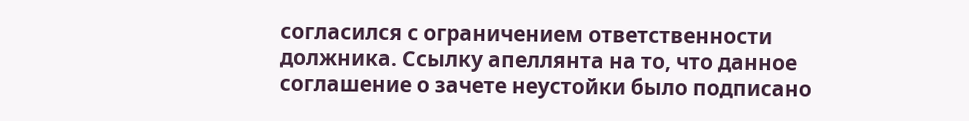согласился с ограничением ответственности должника. Ссылку апеллянта на то, что данное соглашение о зачете неустойки было подписано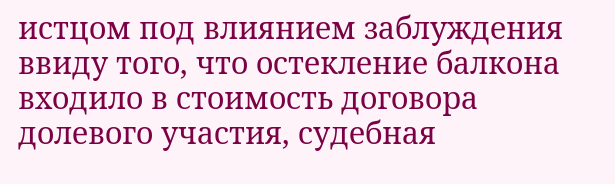истцом под влиянием заблуждения ввиду того, что остекление балкона входило в стоимость договора долевого участия, судебная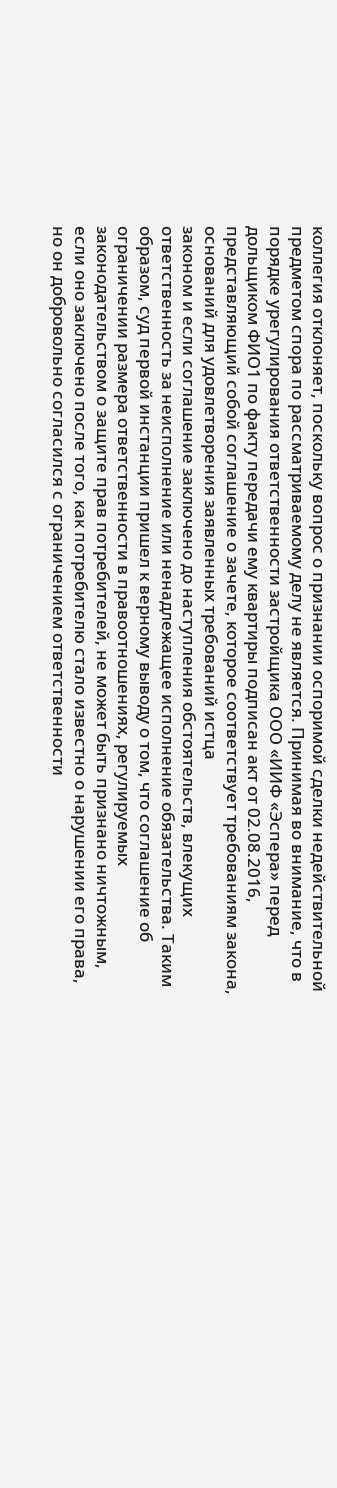коллегия отклоняет, поскольку вопрос о признании оспоримой сделки недействительной предметом спора по рассматриваемому делу не является. Принимая во внимание, что в порядке урегулирования ответственности застройщика ООО «ИИФ «Эспера» перед дольщиком ФИО1 по факту передачи ему квартиры подписан акт от 02.08.2016, представляющий собой соглашение о зачете, которое соответствует требованиям закона, оснований для удовлетворения заявленных требований истца
законом и если соглашение заключено до наступления обстоятельств, влекущих ответственность за неисполнение или ненадлежащее исполнение обязательства. Таким образом, суд первой инстанции пришел к верному выводу о том, что соглашение об ограничении размера ответственности в правоотношениях, регулируемых законодательством о защите прав потребителей, не может быть признано ничтожным, если оно заключено после того, как потребителю стало известно о нарушении его права, но он добровольно согласился с ограничением ответственности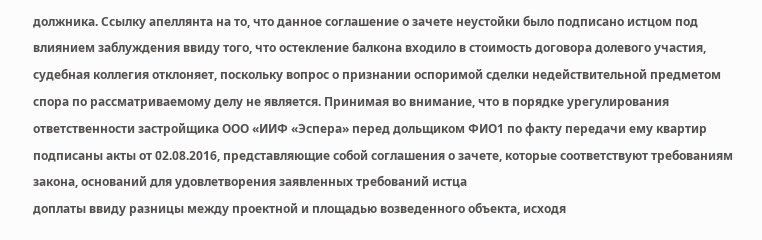должника. Ссылку апеллянта на то, что данное соглашение о зачете неустойки было подписано истцом под влиянием заблуждения ввиду того, что остекление балкона входило в стоимость договора долевого участия, судебная коллегия отклоняет, поскольку вопрос о признании оспоримой сделки недействительной предметом спора по рассматриваемому делу не является. Принимая во внимание, что в порядке урегулирования ответственности застройщика ООО «ИИФ «Эспера» перед дольщиком ФИО1 по факту передачи ему квартир подписаны акты от 02.08.2016, представляющие собой соглашения о зачете, которые соответствуют требованиям закона, оснований для удовлетворения заявленных требований истца
доплаты ввиду разницы между проектной и площадью возведенного объекта, исходя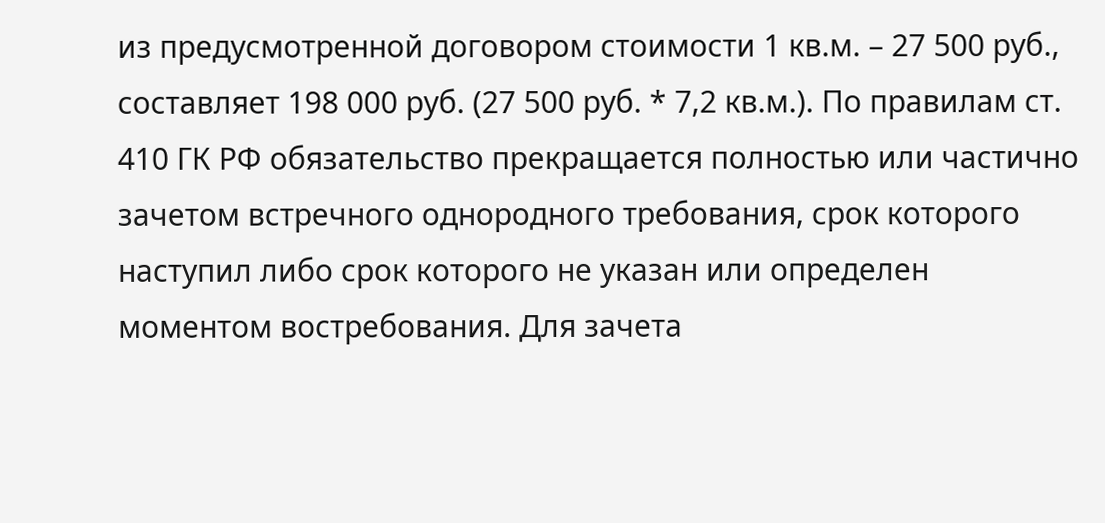из предусмотренной договором стоимости 1 кв.м. – 27 500 руб., составляет 198 000 руб. (27 500 руб. * 7,2 кв.м.). По правилам ст. 410 ГК РФ обязательство прекращается полностью или частично зачетом встречного однородного требования, срок которого наступил либо срок которого не указан или определен моментом востребования. Для зачета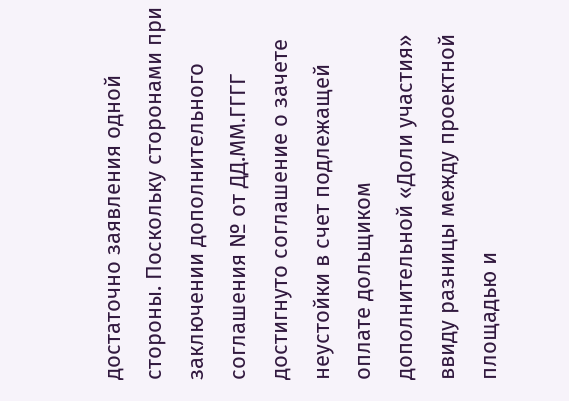достаточно заявления одной стороны. Поскольку сторонами при заключении дополнительного соглашения № от ДД.ММ.ГГГГ достигнуто соглашение о зачете неустойки в счет подлежащей оплате дольщиком дополнительной «Доли участия» ввиду разницы между проектной площадью и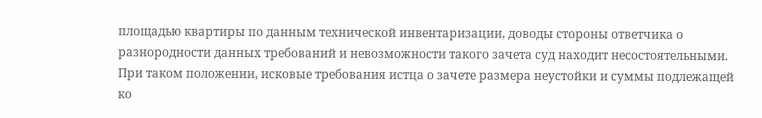площадью квартиры по данным технической инвентаризации, доводы стороны ответчика о разнородности данных требований и невозможности такого зачета суд находит несостоятельными. При таком положении, исковые требования истца о зачете размера неустойки и суммы подлежащей ко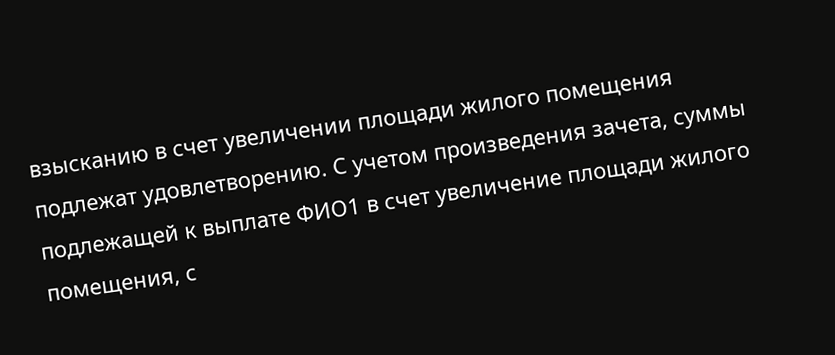взысканию в счет увеличении площади жилого помещения подлежат удовлетворению. С учетом произведения зачета, суммы подлежащей к выплате ФИО1 в счет увеличение площади жилого помещения, с